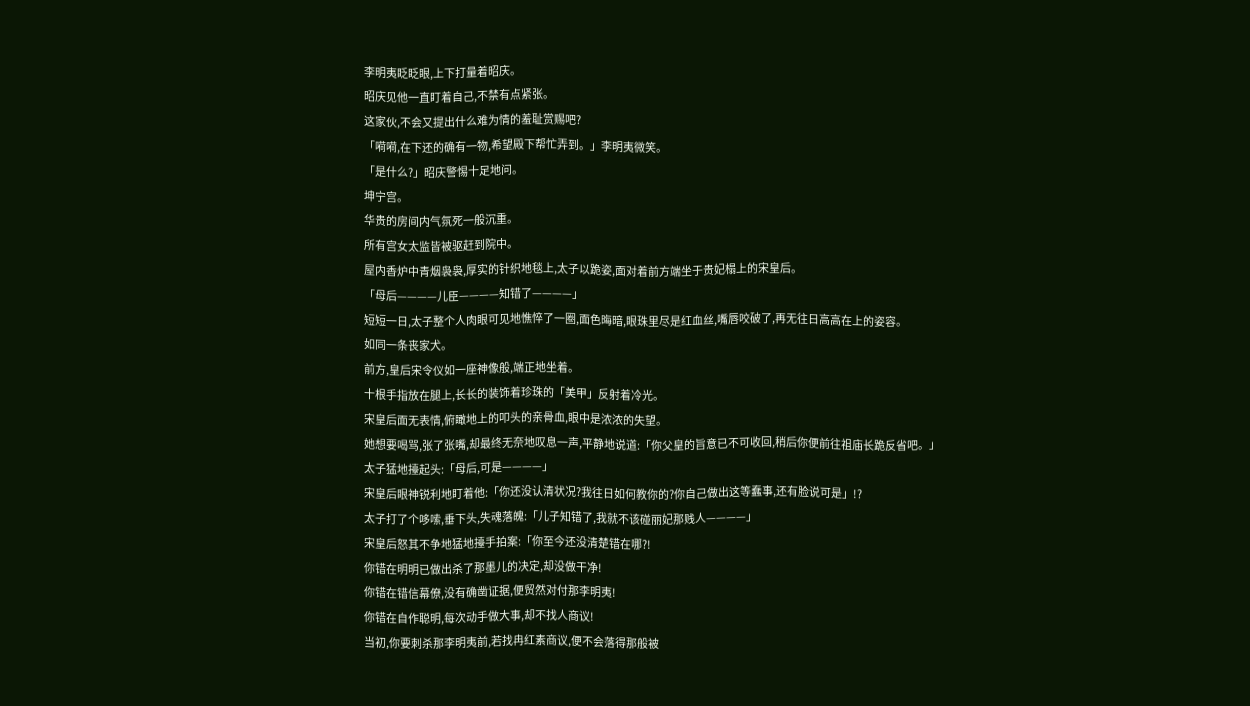李明夷眨眨眼,上下打量着昭庆。
昭庆见他一直盯着自己,不禁有点紧张。
这家伙,不会又提出什么难为情的羞耻赏赐吧?
「嗬嗬,在下还的确有一物,希望殿下帮忙弄到。」李明夷微笑。
「是什么?」昭庆警惕十足地问。
坤宁宫。
华贵的房间内气氛死一般沉重。
所有宫女太监皆被驱赶到院中。
屋内香炉中青烟袅袅,厚实的针织地毯上,太子以跪姿,面对着前方端坐于贵妃榻上的宋皇后。
「母后————儿臣————知错了————」
短短一日,太子整个人肉眼可见地憔悴了一圈,面色晦暗,眼珠里尽是红血丝,嘴唇咬破了,再无往日高高在上的姿容。
如同一条丧家犬。
前方,皇后宋令仪如一座神像般,端正地坐着。
十根手指放在腿上,长长的装饰着珍珠的「美甲」反射着冷光。
宋皇后面无表情,俯瞰地上的叩头的亲骨血,眼中是浓浓的失望。
她想要喝骂,张了张嘴,却最终无奈地叹息一声,平静地说道:「你父皇的旨意已不可收回,稍后你便前往祖庙长跪反省吧。」
太子猛地擡起头:「母后,可是————」
宋皇后眼神锐利地盯着他:「你还没认清状况?我往日如何教你的?你自己做出这等蠢事,还有脸说可是」!?
太子打了个哆嗦,垂下头,失魂落魄:「儿子知错了,我就不该碰丽妃那贱人————」
宋皇后怒其不争地猛地擡手拍案:「你至今还没清楚错在哪?!
你错在明明已做出杀了那墨儿的决定,却没做干净!
你错在错信幕僚,没有确凿证据,便贸然对付那李明夷!
你错在自作聪明,每次动手做大事,却不找人商议!
当初,你要刺杀那李明夷前,若找冉红素商议,便不会落得那般被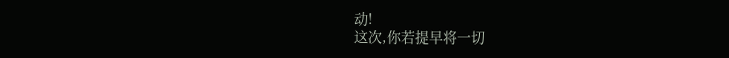动!
这次,你若提早将一切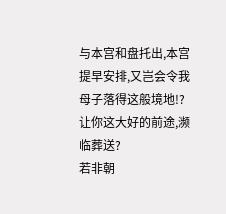与本宫和盘托出,本宫提早安排,又岂会令我母子落得这般境地!?
让你这大好的前途,濒临葬送?
若非朝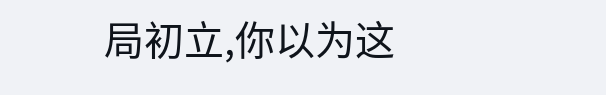局初立,你以为这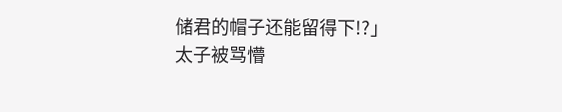储君的帽子还能留得下!?」
太子被骂懵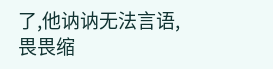了,他讷讷无法言语,畏畏缩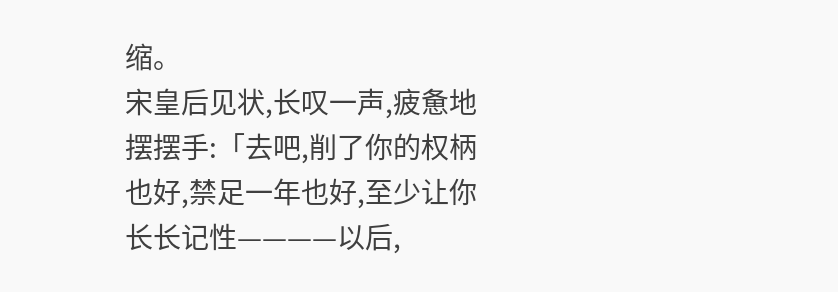缩。
宋皇后见状,长叹一声,疲惫地摆摆手:「去吧,削了你的权柄也好,禁足一年也好,至少让你长长记性————以后,